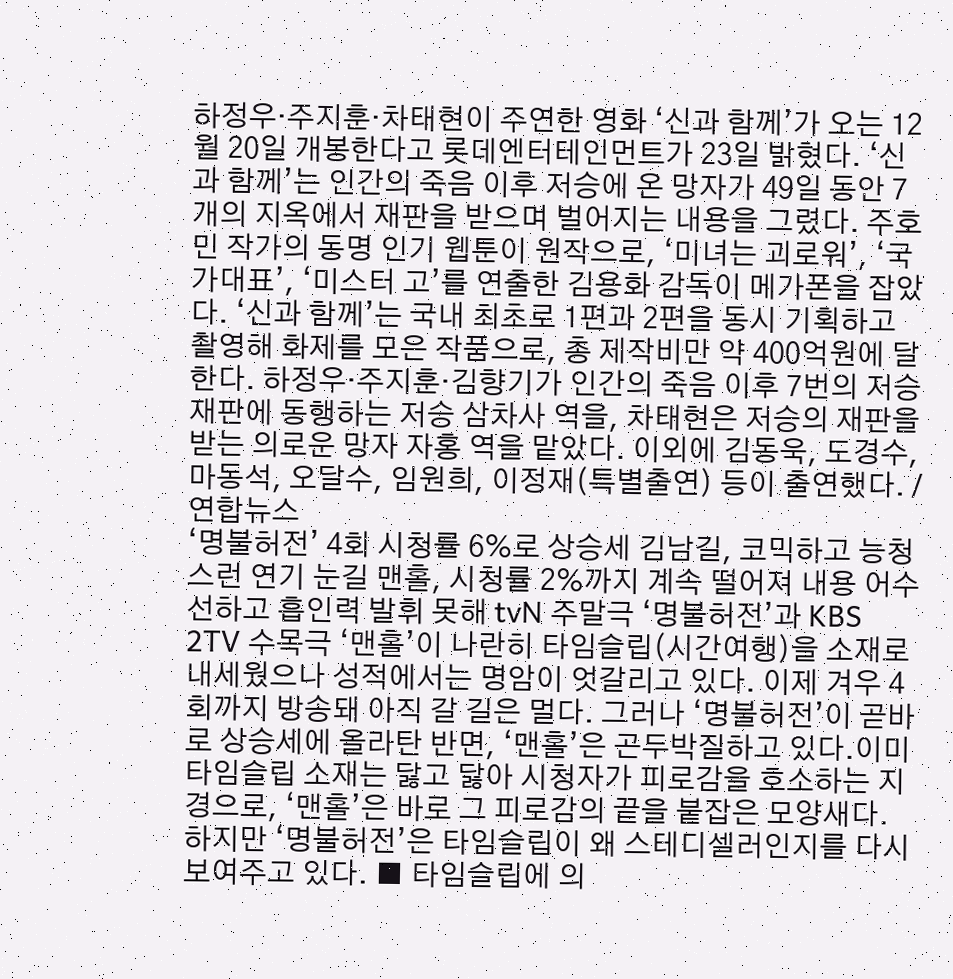하정우·주지훈·차태현이 주연한 영화 ‘신과 함께’가 오는 12월 20일 개봉한다고 롯데엔터테인먼트가 23일 밝혔다. ‘신과 함께’는 인간의 죽음 이후 저승에 온 망자가 49일 동안 7개의 지옥에서 재판을 받으며 벌어지는 내용을 그렸다. 주호민 작가의 동명 인기 웹툰이 원작으로, ‘미녀는 괴로워’, ‘국가대표’, ‘미스터 고’를 연출한 김용화 감독이 메가폰을 잡았다. ‘신과 함께’는 국내 최초로 1편과 2편을 동시 기획하고 촬영해 화제를 모은 작품으로, 총 제작비만 약 400억원에 달한다. 하정우·주지훈·김향기가 인간의 죽음 이후 7번의 저승 재판에 동행하는 저승 삼차사 역을, 차태현은 저승의 재판을 받는 의로운 망자 자홍 역을 맡았다. 이외에 김동욱, 도경수, 마동석, 오달수, 임원희, 이정재(특별출연) 등이 출연했다. /연합뉴스
‘명불허전’ 4회 시청률 6%로 상승세 김남길, 코믹하고 능청스런 연기 눈길 맨홀, 시청률 2%까지 계속 떨어져 내용 어수선하고 흡인력 발휘 못해 tvN 주말극 ‘명불허전’과 KBS 2TV 수목극 ‘맨홀’이 나란히 타임슬립(시간여행)을 소재로 내세웠으나 성적에서는 명암이 엇갈리고 있다. 이제 겨우 4회까지 방송돼 아직 갈 길은 멀다. 그러나 ‘명불허전’이 곧바로 상승세에 올라탄 반면, ‘맨홀’은 곤두박질하고 있다.이미 타임슬립 소재는 닳고 닳아 시청자가 피로감을 호소하는 지경으로, ‘맨홀’은 바로 그 피로감의 끝을 붙잡은 모양새다. 하지만 ‘명불허전’은 타임슬립이 왜 스테디셀러인지를 다시 보여주고 있다. ■ 타임슬립에 의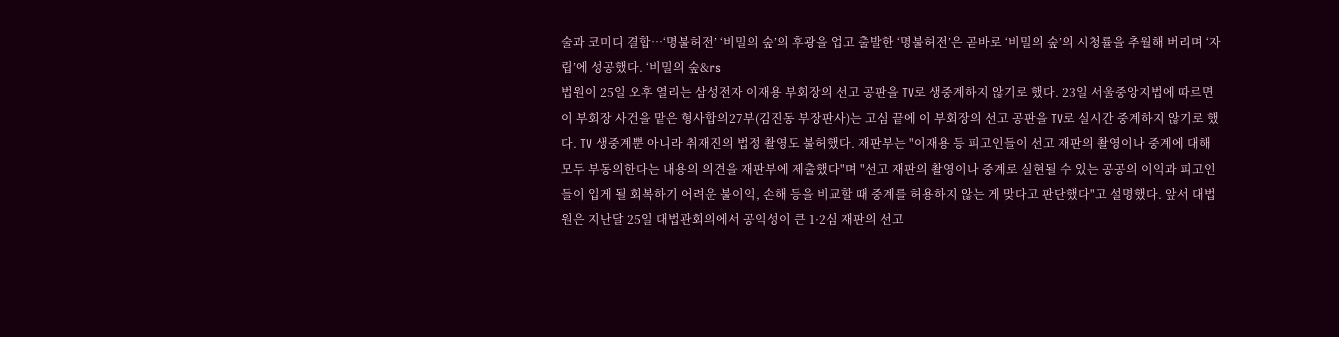술과 코미디 결합…‘명불허전’ ‘비밀의 숲’의 후광을 업고 출발한 ‘명불허전’은 곧바로 ‘비밀의 숲’의 시청률을 추월해 버리며 ‘자립’에 성공했다. ‘비밀의 숲&rs
법원이 25일 오후 열리는 삼성전자 이재용 부회장의 선고 공판을 TV로 생중계하지 않기로 했다. 23일 서울중앙지법에 따르면 이 부회장 사건을 맡은 형사합의27부(김진동 부장판사)는 고심 끝에 이 부회장의 선고 공판을 TV로 실시간 중계하지 않기로 했다. TV 생중계뿐 아니라 취재진의 법정 촬영도 불허했다. 재판부는 "이재용 등 피고인들이 선고 재판의 촬영이나 중계에 대해 모두 부동의한다는 내용의 의견을 재판부에 제출했다"며 "선고 재판의 촬영이나 중계로 실현될 수 있는 공공의 이익과 피고인들이 입게 될 회복하기 어려운 불이익, 손해 등을 비교할 때 중계를 허용하지 않는 게 맞다고 판단했다"고 설명했다. 앞서 대법원은 지난달 25일 대법관회의에서 공익성이 큰 1·2심 재판의 선고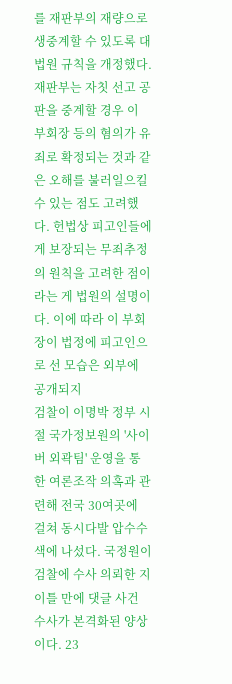를 재판부의 재량으로 생중계할 수 있도록 대법원 규칙을 개정했다. 재판부는 자칫 선고 공판을 중계할 경우 이 부회장 등의 혐의가 유죄로 확정되는 것과 같은 오해를 불러일으킬 수 있는 점도 고려했다. 헌법상 피고인들에게 보장되는 무죄추정의 원칙을 고려한 점이라는 게 법원의 설명이다. 이에 따라 이 부회장이 법정에 피고인으로 선 모습은 외부에 공개되지
검찰이 이명박 정부 시절 국가정보원의 '사이버 외곽팀' 운영을 통한 여론조작 의혹과 관련해 전국 30여곳에 걸쳐 동시다발 압수수색에 나섰다. 국정원이 검찰에 수사 의뢰한 지 이틀 만에 댓글 사건 수사가 본격화된 양상이다. 23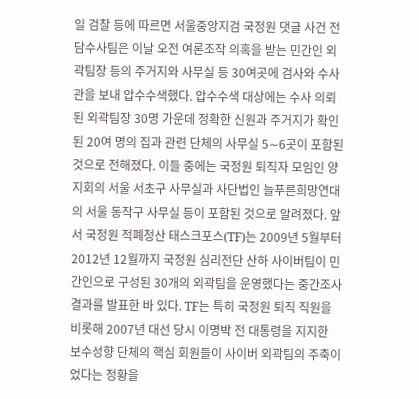일 검찰 등에 따르면 서울중앙지검 국정원 댓글 사건 전담수사팀은 이날 오전 여론조작 의혹을 받는 민간인 외곽팀장 등의 주거지와 사무실 등 30여곳에 검사와 수사관을 보내 압수수색했다. 압수수색 대상에는 수사 의뢰된 외곽팀장 30명 가운데 정확한 신원과 주거지가 확인된 20여 명의 집과 관련 단체의 사무실 5∼6곳이 포함된 것으로 전해졌다. 이들 중에는 국정원 퇴직자 모임인 양지회의 서울 서초구 사무실과 사단법인 늘푸른희망연대의 서울 동작구 사무실 등이 포함된 것으로 알려졌다. 앞서 국정원 적폐청산 태스크포스(TF)는 2009년 5월부터 2012년 12월까지 국정원 심리전단 산하 사이버팀이 민간인으로 구성된 30개의 외곽팀을 운영했다는 중간조사 결과를 발표한 바 있다. TF는 특히 국정원 퇴직 직원을 비롯해 2007년 대선 당시 이명박 전 대통령을 지지한 보수성향 단체의 핵심 회원들이 사이버 외곽팀의 주축이었다는 정황을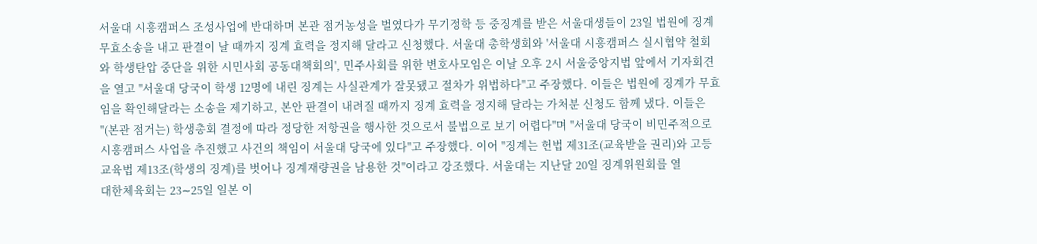서울대 시흥캠퍼스 조성사업에 반대하며 본관 점거농성을 벌였다가 무기정학 등 중징계를 받은 서울대생들이 23일 법원에 징계 무효소송을 내고 판결이 날 때까지 징계 효력을 정지해 달라고 신청했다. 서울대 총학생회와 '서울대 시흥캠퍼스 실시협약 철회와 학생탄압 중단을 위한 시민사회 공동대책회의', 민주사회를 위한 변호사모임은 이날 오후 2시 서울중앙지법 앞에서 기자회견을 열고 "서울대 당국이 학생 12명에 내린 징계는 사실관계가 잘못됐고 절차가 위법하다"고 주장했다. 이들은 법원에 징계가 무효임을 확인해달라는 소송을 제기하고, 본안 판결이 내려질 때까지 징계 효력을 정지해 달라는 가처분 신청도 함께 냈다. 이들은 "(본관 점거는) 학생총회 결정에 따라 정당한 저항권을 행사한 것으로서 불법으로 보기 어렵다"며 "서울대 당국이 비민주적으로 시흥캠퍼스 사업을 추진했고 사건의 책임이 서울대 당국에 있다"고 주장했다. 이어 "징계는 헌법 제31조(교육받을 권리)와 고등교육법 제13조(학생의 징계)를 벗어나 징계재량권을 남용한 것"이라고 강조했다. 서울대는 지난달 20일 징계위원회를 열
대한체육회는 23∼25일 일본 이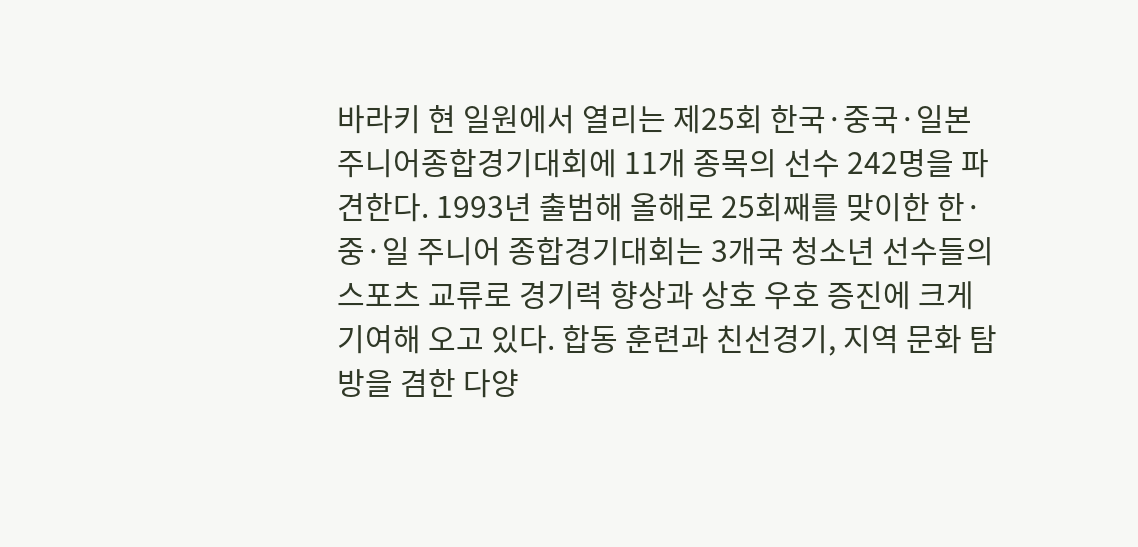바라키 현 일원에서 열리는 제25회 한국·중국·일본 주니어종합경기대회에 11개 종목의 선수 242명을 파견한다. 1993년 출범해 올해로 25회째를 맞이한 한·중·일 주니어 종합경기대회는 3개국 청소년 선수들의 스포츠 교류로 경기력 향상과 상호 우호 증진에 크게 기여해 오고 있다. 합동 훈련과 친선경기, 지역 문화 탐방을 겸한 다양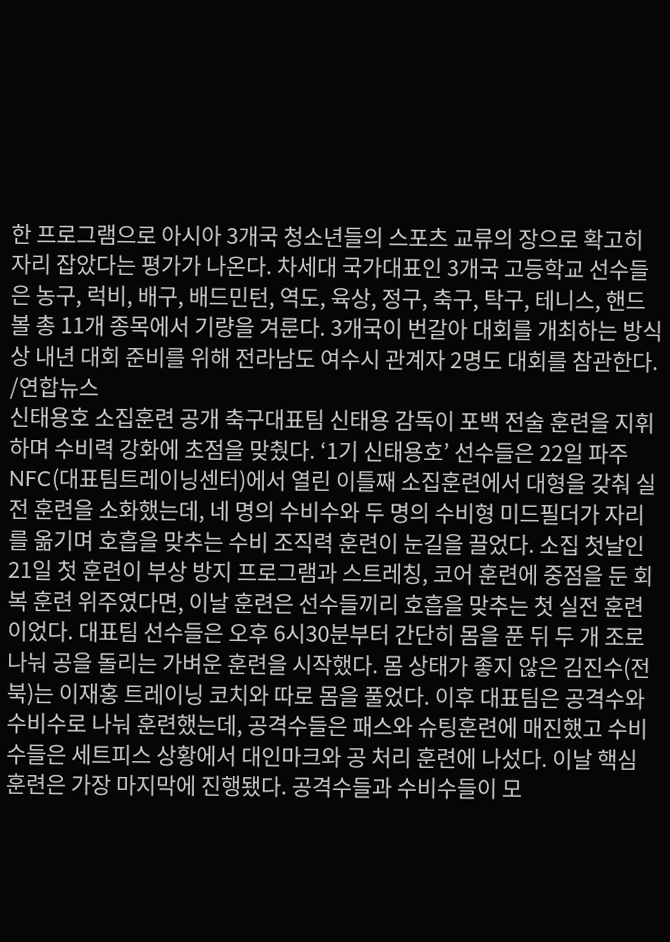한 프로그램으로 아시아 3개국 청소년들의 스포츠 교류의 장으로 확고히 자리 잡았다는 평가가 나온다. 차세대 국가대표인 3개국 고등학교 선수들은 농구, 럭비, 배구, 배드민턴, 역도, 육상, 정구, 축구, 탁구, 테니스, 핸드볼 총 11개 종목에서 기량을 겨룬다. 3개국이 번갈아 대회를 개최하는 방식상 내년 대회 준비를 위해 전라남도 여수시 관계자 2명도 대회를 참관한다. /연합뉴스
신태용호 소집훈련 공개 축구대표팀 신태용 감독이 포백 전술 훈련을 지휘하며 수비력 강화에 초점을 맞췄다. ‘1기 신태용호’ 선수들은 22일 파주NFC(대표팀트레이닝센터)에서 열린 이틀째 소집훈련에서 대형을 갖춰 실전 훈련을 소화했는데, 네 명의 수비수와 두 명의 수비형 미드필더가 자리를 옮기며 호흡을 맞추는 수비 조직력 훈련이 눈길을 끌었다. 소집 첫날인 21일 첫 훈련이 부상 방지 프로그램과 스트레칭, 코어 훈련에 중점을 둔 회복 훈련 위주였다면, 이날 훈련은 선수들끼리 호흡을 맞추는 첫 실전 훈련이었다. 대표팀 선수들은 오후 6시30분부터 간단히 몸을 푼 뒤 두 개 조로 나눠 공을 돌리는 가벼운 훈련을 시작했다. 몸 상태가 좋지 않은 김진수(전북)는 이재홍 트레이닝 코치와 따로 몸을 풀었다. 이후 대표팀은 공격수와 수비수로 나눠 훈련했는데, 공격수들은 패스와 슈팅훈련에 매진했고 수비수들은 세트피스 상황에서 대인마크와 공 처리 훈련에 나섰다. 이날 핵심 훈련은 가장 마지막에 진행됐다. 공격수들과 수비수들이 모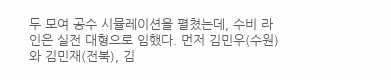두 모여 공수 시뮬레이션을 펼쳤는데, 수비 라인은 실전 대형으로 임했다. 먼저 김민우(수원)와 김민재(전북), 김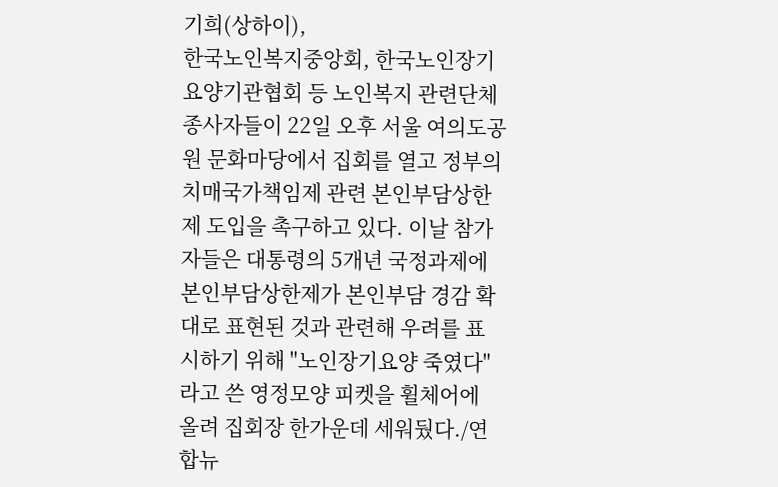기희(상하이),
한국노인복지중앙회, 한국노인장기요양기관협회 등 노인복지 관련단체 종사자들이 22일 오후 서울 여의도공원 문화마당에서 집회를 열고 정부의 치매국가책임제 관련 본인부담상한제 도입을 촉구하고 있다. 이날 참가자들은 대통령의 5개년 국정과제에 본인부담상한제가 본인부담 경감 확대로 표현된 것과 관련해 우려를 표시하기 위해 "노인장기요양 죽였다"라고 쓴 영정모양 피켓을 휠체어에 올려 집회장 한가운데 세워뒀다./연합뉴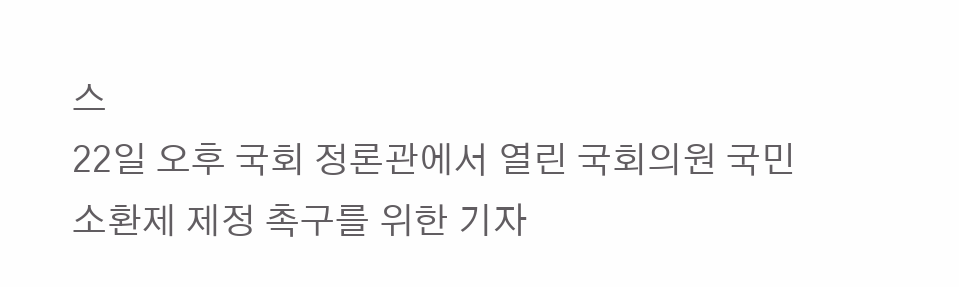스
22일 오후 국회 정론관에서 열린 국회의원 국민소환제 제정 촉구를 위한 기자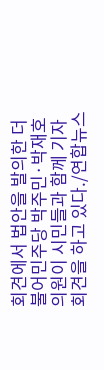회견에서 법안을 발의한 더불어민주당 박주민·박재호 의원이 시민들과 함께 기자회견을 하고 있다./연합뉴스